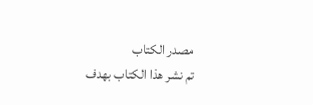مصدر الكتاب
تم نشر هذا الكتاب بهدف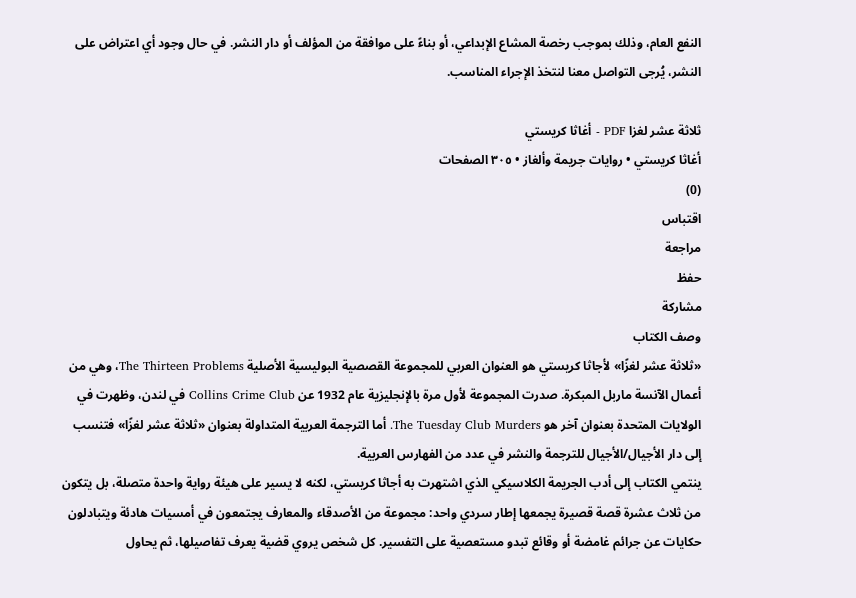النفع العام، وذلك بموجب رخصة المشاع الإبداعي، أو بناءً على موافقة من المؤلف أو دار النشر. في حال وجود أي اعتراض على النشر، يُرجى التواصل معنا لنتخذ الإجراء المناسب.

ثلاثة عشر لغزا PDF - أغاثا كريستي
أغاثا كريستي • روايات جريمة وألغاز • ٣٠٥ الصفحات
(0)
اقتباس
مراجعة
حفظ
مشاركة
وصف الكتاب
«ثلاثة عشر لغزًا» لأجاثا كريستي هو العنوان العربي للمجموعة القصصية البوليسية الأصلية The Thirteen Problems، وهي من أعمال الآنسة ماربل المبكرة. صدرت المجموعة لأول مرة بالإنجليزية عام 1932 عن Collins Crime Club في لندن، وظهرت في الولايات المتحدة بعنوان آخر هو The Tuesday Club Murders. أما الترجمة العربية المتداولة بعنوان «ثلاثة عشر لغزًا» فتنسب إلى دار الأجيال/الأجيال للترجمة والنشر في عدد من الفهارس العربية.
ينتمي الكتاب إلى أدب الجريمة الكلاسيكي الذي اشتهرت به أجاثا كريستي، لكنه لا يسير على هيئة رواية واحدة متصلة، بل يتكون من ثلاث عشرة قصة قصيرة يجمعها إطار سردي واحد: مجموعة من الأصدقاء والمعارف يجتمعون في أمسيات هادئة ويتبادلون حكايات عن جرائم غامضة أو وقائع تبدو مستعصية على التفسير. كل شخص يروي قضية يعرف تفاصيلها، ثم يحاول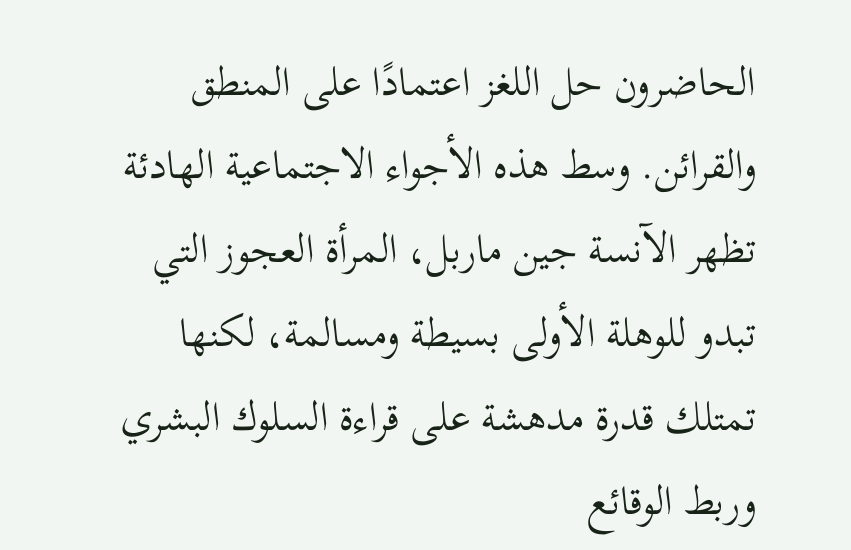الحاضرون حل اللغز اعتمادًا على المنطق والقرائن. وسط هذه الأجواء الاجتماعية الهادئة تظهر الآنسة جين ماربل، المرأة العجوز التي تبدو للوهلة الأولى بسيطة ومسالمة، لكنها تمتلك قدرة مدهشة على قراءة السلوك البشري وربط الوقائع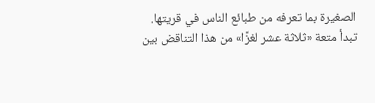الصغيرة بما تعرفه من طبائع الناس في قريتها.
تبدأ متعة «ثلاثة عشر لغزًا» من هذا التناقض بين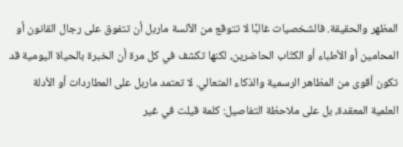المظهر والحقيقة. فالشخصيات غالبًا لا تتوقع من الآنسة ماربل أن تتفوق على رجال القانون أو المحامين أو الأطباء أو الكتّاب الحاضرين، لكنها تكشف في كل مرة أن الخبرة بالحياة اليومية قد تكون أقوى من المظاهر الرسمية والذكاء المتعالي. لا تعتمد ماربل على المطاردات أو الأدلة العلمية المعقدة، بل على ملاحظة التفاصيل: كلمة قيلت في غير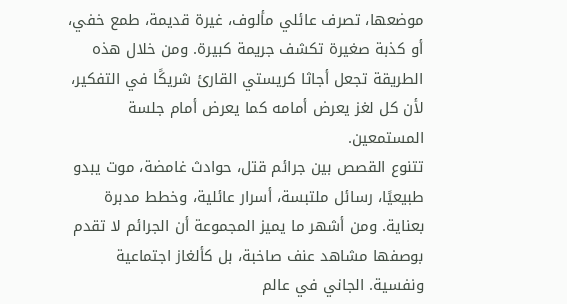موضعها، تصرف عائلي مألوف، غيرة قديمة، طمع خفي، أو كذبة صغيرة تكشف جريمة كبيرة. ومن خلال هذه الطريقة تجعل أجاثا كريستي القارئ شريكًا في التفكير، لأن كل لغز يعرض أمامه كما يعرض أمام جلسة المستمعين.
تتنوع القصص بين جرائم قتل، حوادث غامضة، موت يبدو طبيعيًا، رسائل ملتبسة، أسرار عائلية، وخطط مدبرة بعناية. ومن أشهر ما يميز المجموعة أن الجرائم لا تقدم بوصفها مشاهد عنف صاخبة، بل كألغاز اجتماعية ونفسية. الجاني في عالم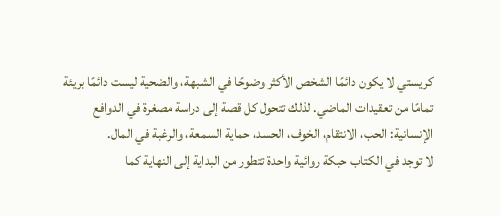كريستي لا يكون دائمًا الشخص الأكثر وضوحًا في الشبهة، والضحية ليست دائمًا بريئة تمامًا من تعقيدات الماضي. لذلك تتحول كل قصة إلى دراسة مصغرة في الدوافع الإنسانية: الحب، الانتقام، الخوف، الحسد، حماية السمعة، والرغبة في المال.
لا توجد في الكتاب حبكة روائية واحدة تتطور من البداية إلى النهاية كما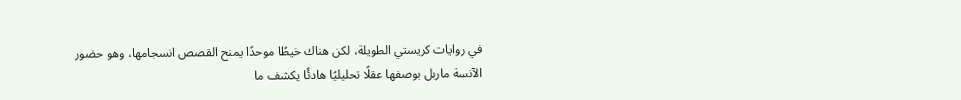في روايات كريستي الطويلة، لكن هناك خيطًا موحدًا يمنح القصص انسجامها، وهو حضور الآنسة ماربل بوصفها عقلًا تحليليًا هادئًا يكشف ما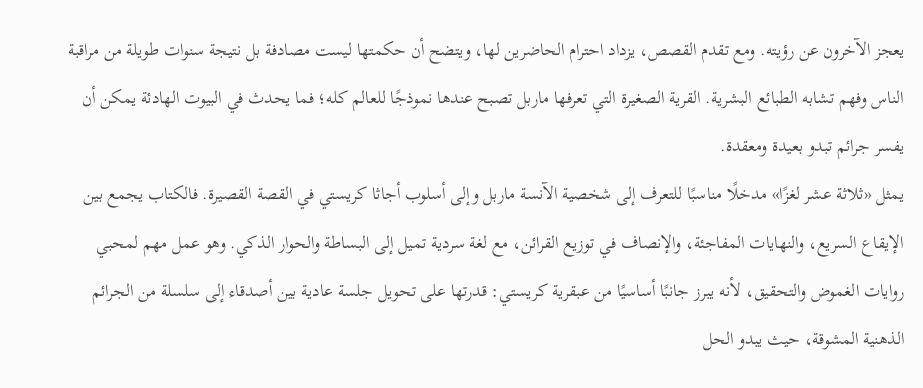يعجز الآخرون عن رؤيته. ومع تقدم القصص، يزداد احترام الحاضرين لها، ويتضح أن حكمتها ليست مصادفة بل نتيجة سنوات طويلة من مراقبة الناس وفهم تشابه الطبائع البشرية. القرية الصغيرة التي تعرفها ماربل تصبح عندها نموذجًا للعالم كله؛ فما يحدث في البيوت الهادئة يمكن أن يفسر جرائم تبدو بعيدة ومعقدة.
يمثل «ثلاثة عشر لغزًا» مدخلًا مناسبًا للتعرف إلى شخصية الآنسة ماربل وإلى أسلوب أجاثا كريستي في القصة القصيرة. فالكتاب يجمع بين الإيقاع السريع، والنهايات المفاجئة، والإنصاف في توزيع القرائن، مع لغة سردية تميل إلى البساطة والحوار الذكي. وهو عمل مهم لمحبي روايات الغموض والتحقيق، لأنه يبرز جانبًا أساسيًا من عبقرية كريستي: قدرتها على تحويل جلسة عادية بين أصدقاء إلى سلسلة من الجرائم الذهنية المشوقة، حيث يبدو الحل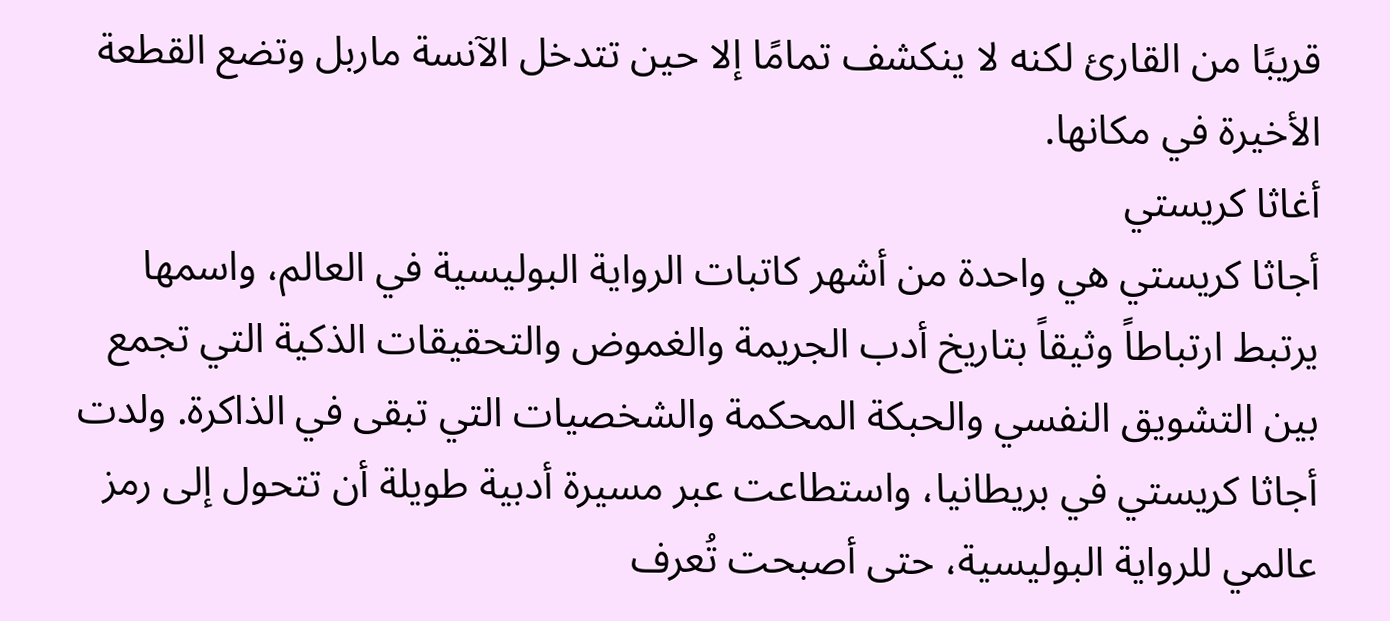قريبًا من القارئ لكنه لا ينكشف تمامًا إلا حين تتدخل الآنسة ماربل وتضع القطعة الأخيرة في مكانها.
أغاثا كريستي
أجاثا كريستي هي واحدة من أشهر كاتبات الرواية البوليسية في العالم، واسمها يرتبط ارتباطاً وثيقاً بتاريخ أدب الجريمة والغموض والتحقيقات الذكية التي تجمع بين التشويق النفسي والحبكة المحكمة والشخصيات التي تبقى في الذاكرة. ولدت أجاثا كريستي في بريطانيا، واستطاعت عبر مسيرة أدبية طويلة أن تتحول إلى رمز عالمي للرواية البوليسية، حتى أصبحت تُعرف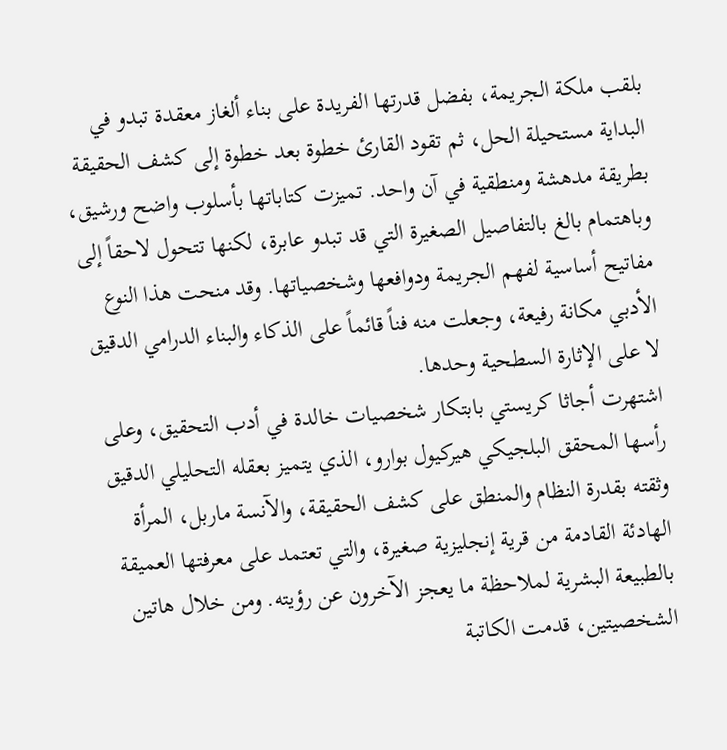بلقب ملكة الجريمة، بفضل قدرتها الفريدة على بناء ألغاز معقدة تبدو في البداية مستحيلة الحل، ثم تقود القارئ خطوة بعد خطوة إلى كشف الحقيقة بطريقة مدهشة ومنطقية في آن واحد. تميزت كتاباتها بأسلوب واضح ورشيق، وباهتمام بالغ بالتفاصيل الصغيرة التي قد تبدو عابرة، لكنها تتحول لاحقاً إلى مفاتيح أساسية لفهم الجريمة ودوافعها وشخصياتها. وقد منحت هذا النوع الأدبي مكانة رفيعة، وجعلت منه فناً قائماً على الذكاء والبناء الدرامي الدقيق لا على الإثارة السطحية وحدها.
اشتهرت أجاثا كريستي بابتكار شخصيات خالدة في أدب التحقيق، وعلى رأسها المحقق البلجيكي هيركيول بوارو، الذي يتميز بعقله التحليلي الدقيق وثقته بقدرة النظام والمنطق على كشف الحقيقة، والآنسة ماربل، المرأة الهادئة القادمة من قرية إنجليزية صغيرة، والتي تعتمد على معرفتها العميقة بالطبيعة البشرية لملاحظة ما يعجز الآخرون عن رؤيته. ومن خلال هاتين الشخصيتين، قدمت الكاتبة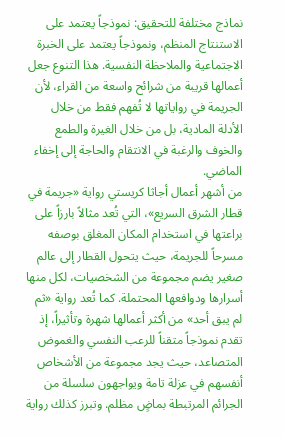نماذج مختلفة للتحقيق: نموذجاً يعتمد على الاستنتاج المنظم، ونموذجاً يعتمد على الخبرة الاجتماعية والملاحظة النفسية. هذا التنوع جعل أعمالها قريبة من شرائح واسعة من القراء، لأن الجريمة في رواياتها لا تُفهم فقط من خلال الأدلة المادية، بل من خلال الغيرة والطمع والخوف والرغبة في الانتقام والحاجة إلى إخفاء الماضي.
من أشهر أعمال أجاثا كريستي رواية «جريمة في قطار الشرق السريع»، التي تُعد مثالاً بارزاً على براعتها في استخدام المكان المغلق بوصفه مسرحاً للجريمة، حيث يتحول القطار إلى عالم صغير يضم مجموعة من الشخصيات، لكل منها أسرارها ودوافعها المحتملة. كما تُعد رواية «ثم لم يبق أحد» من أكثر أعمالها شهرة وتأثيراً، إذ تقدم نموذجاً متقناً للرعب النفسي والغموض المتصاعد، حيث يجد مجموعة من الأشخاص أنفسهم في عزلة تامة ويواجهون سلسلة من الجرائم المرتبطة بماضٍ مظلم. وتبرز كذلك رواية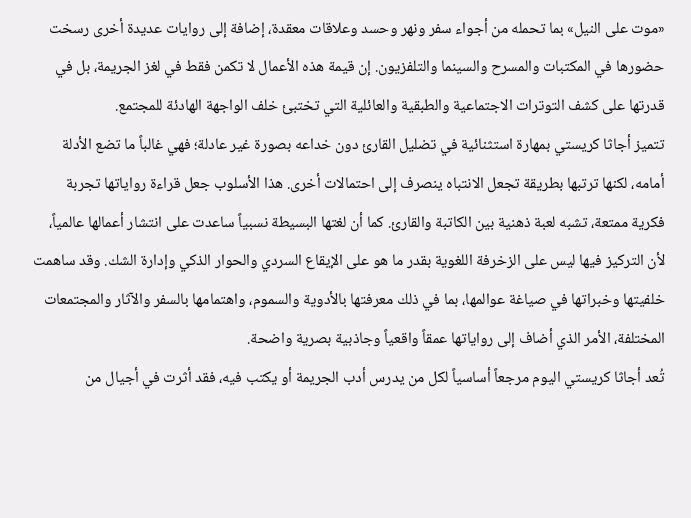«موت على النيل» بما تحمله من أجواء سفر ونهر وحسد وعلاقات معقدة، إضافة إلى روايات عديدة أخرى رسخت حضورها في المكتبات والمسرح والسينما والتلفزيون. إن قيمة هذه الأعمال لا تكمن فقط في لغز الجريمة، بل في قدرتها على كشف التوترات الاجتماعية والطبقية والعائلية التي تختبئ خلف الواجهة الهادئة للمجتمع.
تتميز أجاثا كريستي بمهارة استثنائية في تضليل القارئ دون خداعه بصورة غير عادلة؛ فهي غالباً ما تضع الأدلة أمامه، لكنها ترتبها بطريقة تجعل الانتباه ينصرف إلى احتمالات أخرى. هذا الأسلوب جعل قراءة رواياتها تجربة فكرية ممتعة، تشبه لعبة ذهنية بين الكاتبة والقارئ. كما أن لغتها البسيطة نسبياً ساعدت على انتشار أعمالها عالمياً، لأن التركيز فيها ليس على الزخرفة اللغوية بقدر ما هو على الإيقاع السردي والحوار الذكي وإدارة الشك. وقد ساهمت خلفيتها وخبراتها في صياغة عوالمها، بما في ذلك معرفتها بالأدوية والسموم، واهتمامها بالسفر والآثار والمجتمعات المختلفة، الأمر الذي أضاف إلى رواياتها عمقاً واقعياً وجاذبية بصرية واضحة.
تُعد أجاثا كريستي اليوم مرجعاً أساسياً لكل من يدرس أدب الجريمة أو يكتب فيه، فقد أثرت في أجيال من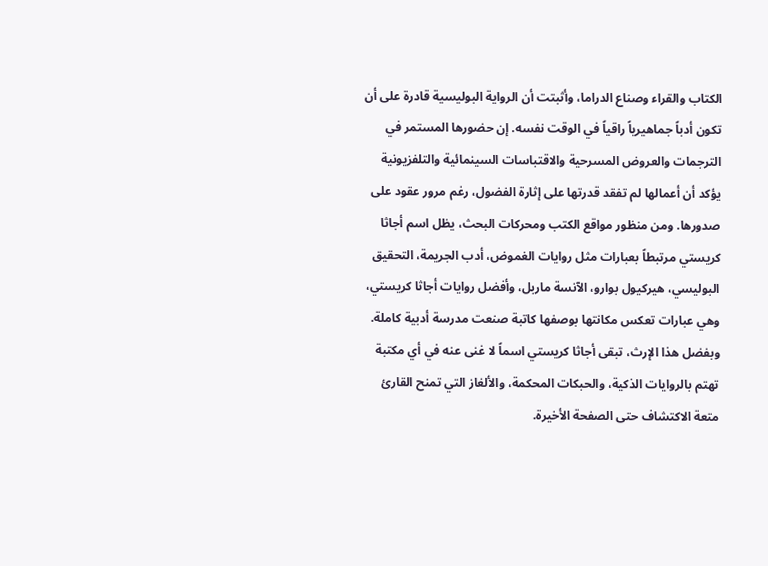الكتاب والقراء وصناع الدراما، وأثبتت أن الرواية البوليسية قادرة على أن تكون أدباً جماهيرياً راقياً في الوقت نفسه. إن حضورها المستمر في الترجمات والعروض المسرحية والاقتباسات السينمائية والتلفزيونية يؤكد أن أعمالها لم تفقد قدرتها على إثارة الفضول، رغم مرور عقود على صدورها. ومن منظور مواقع الكتب ومحركات البحث، يظل اسم أجاثا كريستي مرتبطاً بعبارات مثل روايات الغموض، أدب الجريمة، التحقيق البوليسي، هيركيول بوارو، الآنسة ماربل، وأفضل روايات أجاثا كريستي، وهي عبارات تعكس مكانتها بوصفها كاتبة صنعت مدرسة أدبية كاملة. وبفضل هذا الإرث، تبقى أجاثا كريستي اسماً لا غنى عنه في أي مكتبة تهتم بالروايات الذكية، والحبكات المحكمة، والألغاز التي تمنح القارئ متعة الاكتشاف حتى الصفحة الأخيرة.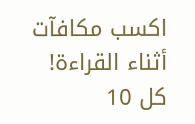اكسب مكافآت أثناء القراءة!
كل 10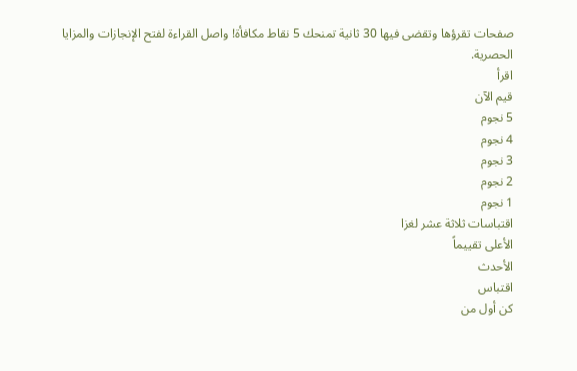صفحات تقرؤها وتقضى فيها 30 ثانية تمنحك 5 نقاط مكافأة! واصل القراءة لفتح الإنجازات والمزايا الحصرية.
اقرأ
قيم الآن
5 نجوم
4 نجوم
3 نجوم
2 نجوم
1 نجوم
اقتباسات ثلاثة عشر لغزا
الأعلى تقييماً
الأحدث
اقتباس
كن أول من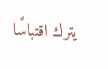يترك اقتباسًا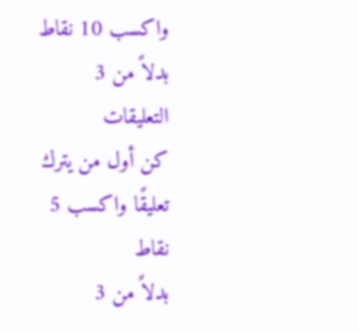واكسب 10 نقاط
بدلاً من 3
التعليقات
كن أول من يترك تعليقًا واكسب 5 نقاط
بدلاً من 3